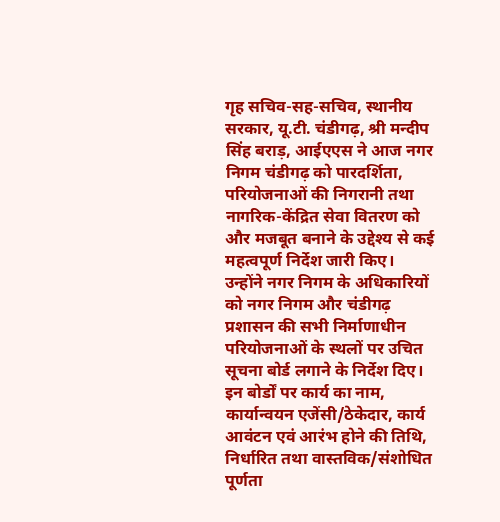गृह सचिव-सह-सचिव, स्थानीय सरकार, यू.टी. चंडीगढ़, श्री मन्दीप सिंह बराड़, आईएएस ने आज नगर निगम चंडीगढ़ को पारदर्शिता, परियोजनाओं की निगरानी तथा नागरिक-केंद्रित सेवा वितरण को और मजबूत बनाने के उद्देश्य से कई महत्वपूर्ण निर्देश जारी किए।
उन्होंने नगर निगम के अधिकारियों को नगर निगम और चंडीगढ़ प्रशासन की सभी निर्माणाधीन परियोजनाओं के स्थलों पर उचित सूचना बोर्ड लगाने के निर्देश दिए। इन बोर्डों पर कार्य का नाम, कार्यान्वयन एजेंसी/ठेकेदार, कार्य आवंटन एवं आरंभ होने की तिथि, निर्धारित तथा वास्तविक/संशोधित पूर्णता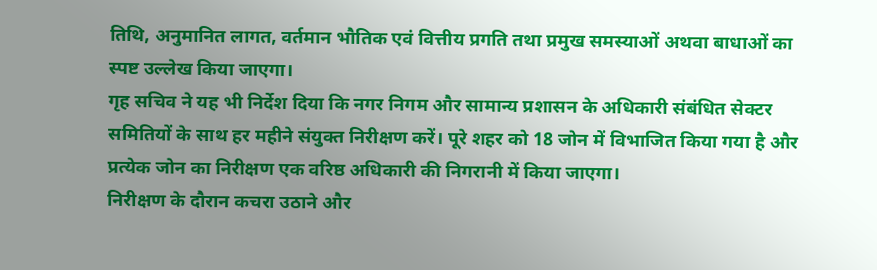तिथि, अनुमानित लागत, वर्तमान भौतिक एवं वित्तीय प्रगति तथा प्रमुख समस्याओं अथवा बाधाओं का स्पष्ट उल्लेख किया जाएगा।
गृह सचिव ने यह भी निर्देश दिया कि नगर निगम और सामान्य प्रशासन के अधिकारी संबंधित सेक्टर समितियों के साथ हर महीने संयुक्त निरीक्षण करें। पूरे शहर को 18 जोन में विभाजित किया गया है और प्रत्येक जोन का निरीक्षण एक वरिष्ठ अधिकारी की निगरानी में किया जाएगा।
निरीक्षण के दौरान कचरा उठाने और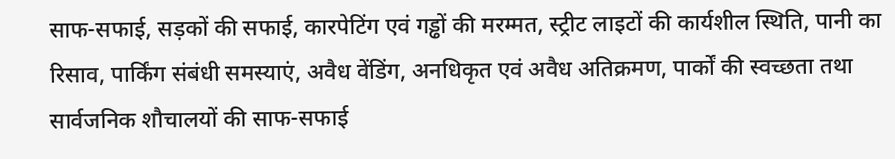साफ-सफाई, सड़कों की सफाई, कारपेटिंग एवं गड्ढों की मरम्मत, स्ट्रीट लाइटों की कार्यशील स्थिति, पानी का रिसाव, पार्किंग संबंधी समस्याएं, अवैध वेंडिंग, अनधिकृत एवं अवैध अतिक्रमण, पार्कों की स्वच्छता तथा सार्वजनिक शौचालयों की साफ-सफाई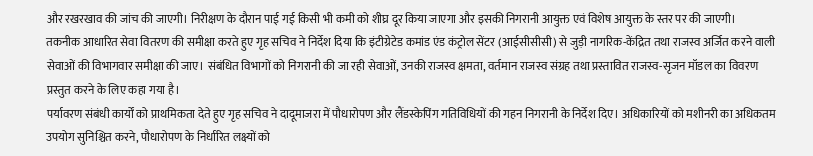और रखरखाव की जांच की जाएगी। निरीक्षण के दौरान पाई गई किसी भी कमी को शीघ्र दूर किया जाएगा और इसकी निगरानी आयुक्त एवं विशेष आयुक्त के स्तर पर की जाएगी।
तकनीक आधारित सेवा वितरण की समीक्षा करते हुए गृह सचिव ने निर्देश दिया कि इंटीग्रेटेड कमांड एंड कंट्रोल सेंटर (आईसीसीसी) से जुड़ी नागरिक-केंद्रित तथा राजस्व अर्जित करने वाली सेवाओं की विभागवार समीक्षा की जाए। संबंधित विभागों को निगरानी की जा रही सेवाओं, उनकी राजस्व क्षमता, वर्तमान राजस्व संग्रह तथा प्रस्तावित राजस्व-सृजन मॉडल का विवरण प्रस्तुत करने के लिए कहा गया है।
पर्यावरण संबंधी कार्यों को प्राथमिकता देते हुए गृह सचिव ने दादूमाजरा में पौधारोपण और लैंडस्केपिंग गतिविधियों की गहन निगरानी के निर्देश दिए। अधिकारियों को मशीनरी का अधिकतम उपयोग सुनिश्चित करने, पौधारोपण के निर्धारित लक्ष्यों को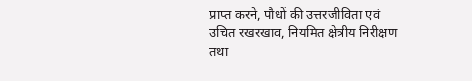प्राप्त करने, पौधों की उत्तरजीविता एवं उचित रखरखाव, नियमित क्षेत्रीय निरीक्षण तथा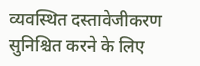व्यवस्थित दस्तावेजीकरण सुनिश्चित करने के लिए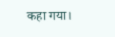कहा गया।